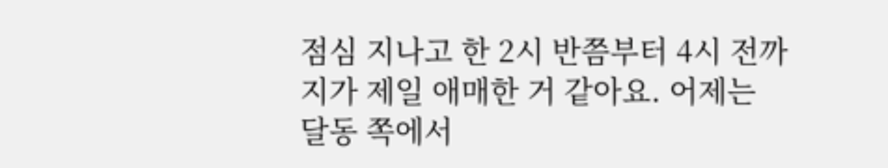점심 지나고 한 2시 반쯤부터 4시 전까지가 제일 애매한 거 같아요. 어제는 달동 쪽에서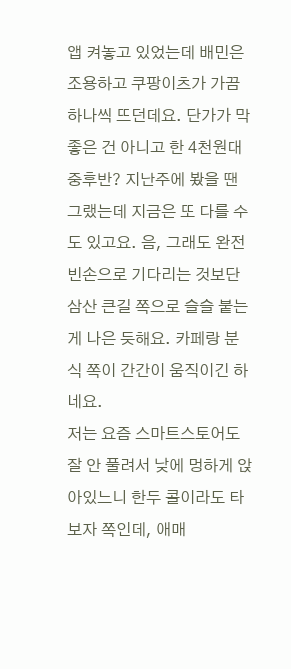앱 켜놓고 있었는데 배민은 조용하고 쿠팡이츠가 가끔 하나씩 뜨던데요. 단가가 막 좋은 건 아니고 한 4천원대 중후반? 지난주에 봤을 땐 그랬는데 지금은 또 다를 수도 있고요. 음, 그래도 완전 빈손으로 기다리는 것보단 삼산 큰길 쪽으로 슬슬 붙는 게 나은 듯해요. 카페랑 분식 쪽이 간간이 움직이긴 하네요.
저는 요즘 스마트스토어도 잘 안 풀려서 낮에 멍하게 앉아있느니 한두 콜이라도 타보자 쪽인데, 애매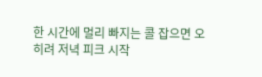한 시간에 멀리 빠지는 콜 잡으면 오히려 저녁 피크 시작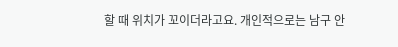할 때 위치가 꼬이더라고요. 개인적으로는 남구 안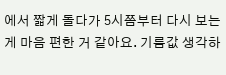에서 짧게 돌다가 5시쯤부터 다시 보는 게 마음 편한 거 같아요. 기름값 생각하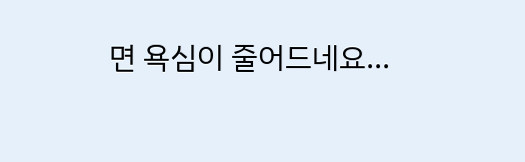면 욕심이 줄어드네요...